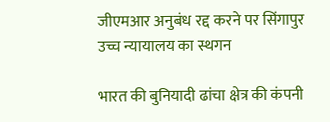जीएमआर अनुबंध रद्द करने पर सिंगापुर उच्च न्यायालय का स्थगन

भारत की बुनियादी ढांचा क्षेत्र की कंपनी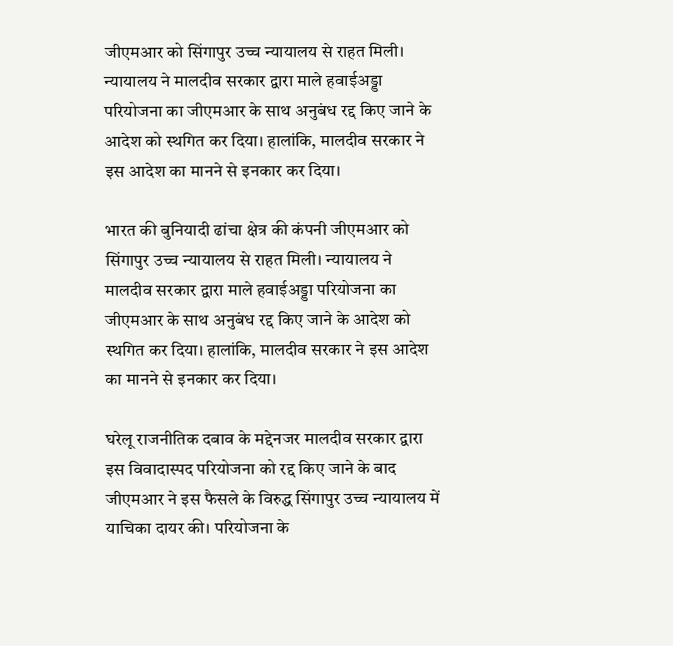जीएमआर को सिंगापुर उच्च न्यायालय से राहत मिली। न्यायालय ने मालदीव सरकार द्वारा माले हवाईअड्डा परियोजना का जीएमआर के साथ अनुबंध रद्द किए जाने के आदेश को स्थगित कर दिया। हालांकि, मालदीव सरकार ने इस आदेश का मानने से इनकार कर दिया।

भारत की बुनियादी ढांचा क्षेत्र की कंपनी जीएमआर को सिंगापुर उच्च न्यायालय से राहत मिली। न्यायालय ने मालदीव सरकार द्वारा माले हवाईअड्डा परियोजना का जीएमआर के साथ अनुबंध रद्द किए जाने के आदेश को स्थगित कर दिया। हालांकि, मालदीव सरकार ने इस आदेश का मानने से इनकार कर दिया।

घरेलू राजनीतिक दबाव के मद्देनजर मालदीव सरकार द्वारा इस विवादास्पद परियोजना को रद्द किए जाने के बाद जीएमआर ने इस फैसले के विरुद्ध सिंगापुर उच्च न्यायालय में याचिका दायर की। परियोजना के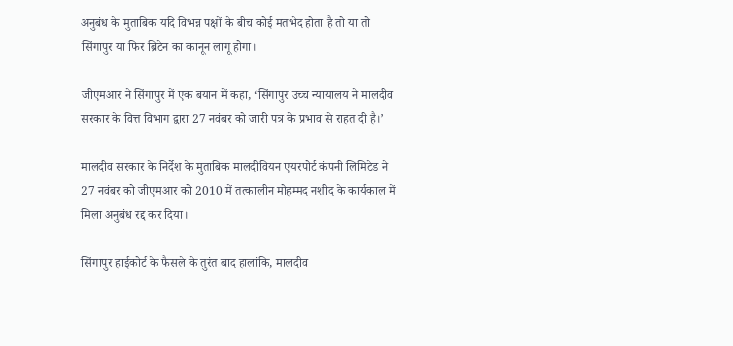अनुबंध के मुताबिक यदि विभन्न पक्षों के बीच कोई मतभेद होता है तो या तो सिंगापुर या फिर ब्रिटेन का कानून लागू होगा।

जीएमआर ने सिंगापुर में एक बयान में कहा, ‘सिंगापुर उच्च न्यायालय ने मालदीव सरकार के वित्त विभाग द्वारा 27 नवंबर को जारी पत्र के प्रभाव से राहत दी है।’

मालदीव सरकार के निर्देश के मुताबिक मालदीवियन एयरपोर्ट कंपनी लिमिटेड ने 27 नवंबर को जीएमआर को 2010 में तत्कालीन मोहम्मद नशीद के कार्यकाल में मिला अनुबंध रद्द कर दिया।

सिंगापुर हाईकोर्ट के फैसले के तुरंत बाद हालांकि, मालदीव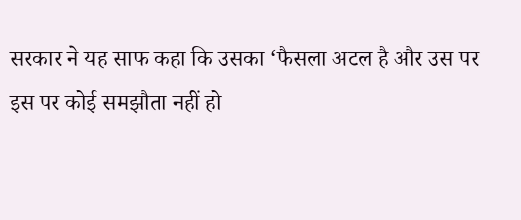सरकार ने यह साफ कहा कि उसका ‘फैसला अटल है और उस पर इस पर कोई समझौता नहीं हो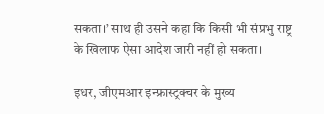सकता।’ साथ ही उसने कहा कि किसी भी संप्रभु राष्ट्र के खिलाफ ऐसा आदेश जारी नहीं हो सकता।

इधर, जीएमआर इन्फ्रास्ट्रक्चर के मुख्य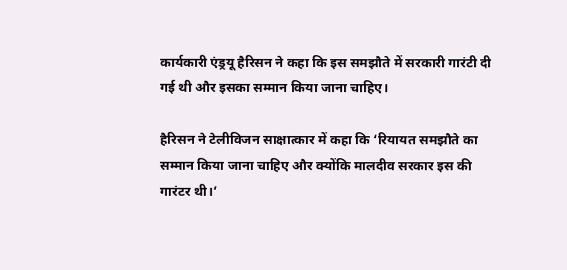कार्यकारी एंड्रयू हैरिसन ने कहा कि इस समझौते में सरकारी गारंटी दी गई थी और इसका सम्मान किया जाना चाहिए।

हैरिसन ने टेलीविजन साक्षात्कार में कहा कि ‘रियायत समझौते का सम्मान किया जाना चाहिए और क्योंकि मालदीव सरकार इस की गारंटर थी।’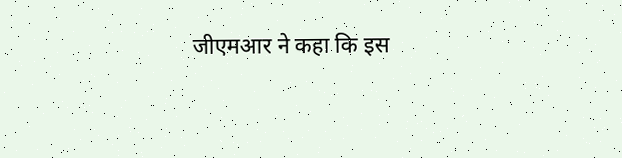जीएमआर ने कहा कि इस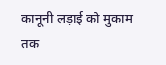कानूनी लड़ाई को मुकाम तक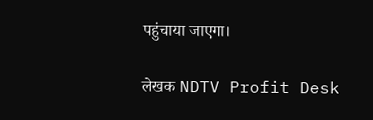पहुंचाया जाएगा।

लेखक NDTV Profit Desk